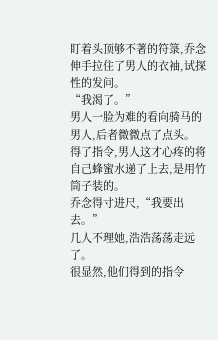盯着头顶够不著的符箓,乔念伸手拉住了男人的衣袖,试探性的发问。
“我渴了。”
男人一脸为难的看向骑马的男人,后者微微点了点头。
得了指令,男人这才心疼的将自己蜂蜜水递了上去,是用竹筒子装的。
乔念得寸进尺,“我要出去。”
几人不理她,浩浩荡荡走远了。
很显然,他们得到的指令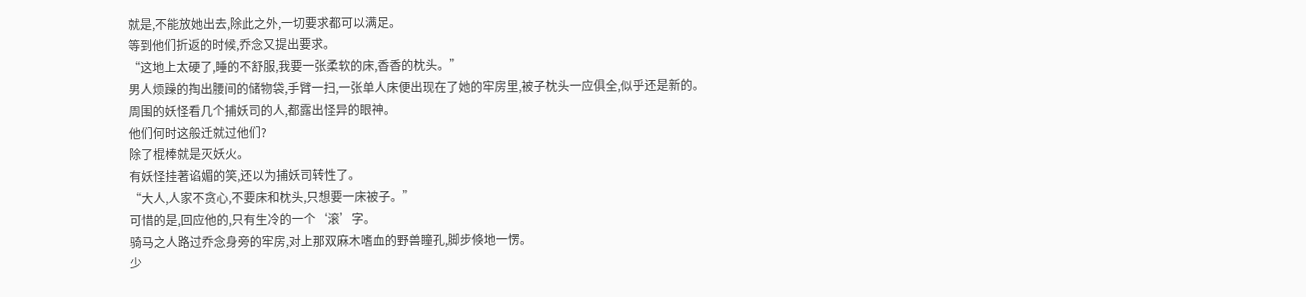就是,不能放她出去,除此之外,一切要求都可以满足。
等到他们折返的时候,乔念又提出要求。
“这地上太硬了,睡的不舒服,我要一张柔软的床,香香的枕头。”
男人烦躁的掏出腰间的储物袋,手臂一扫,一张单人床便出现在了她的牢房里,被子枕头一应俱全,似乎还是新的。
周围的妖怪看几个捕妖司的人,都露出怪异的眼神。
他们何时这般迁就过他们?
除了棍棒就是灭妖火。
有妖怪挂著谄媚的笑,还以为捕妖司转性了。
“大人,人家不贪心,不要床和枕头,只想要一床被子。”
可惜的是,回应他的,只有生冷的一个‘滚’字。
骑马之人路过乔念身旁的牢房,对上那双麻木嗜血的野兽瞳孔,脚步倏地一愣。
少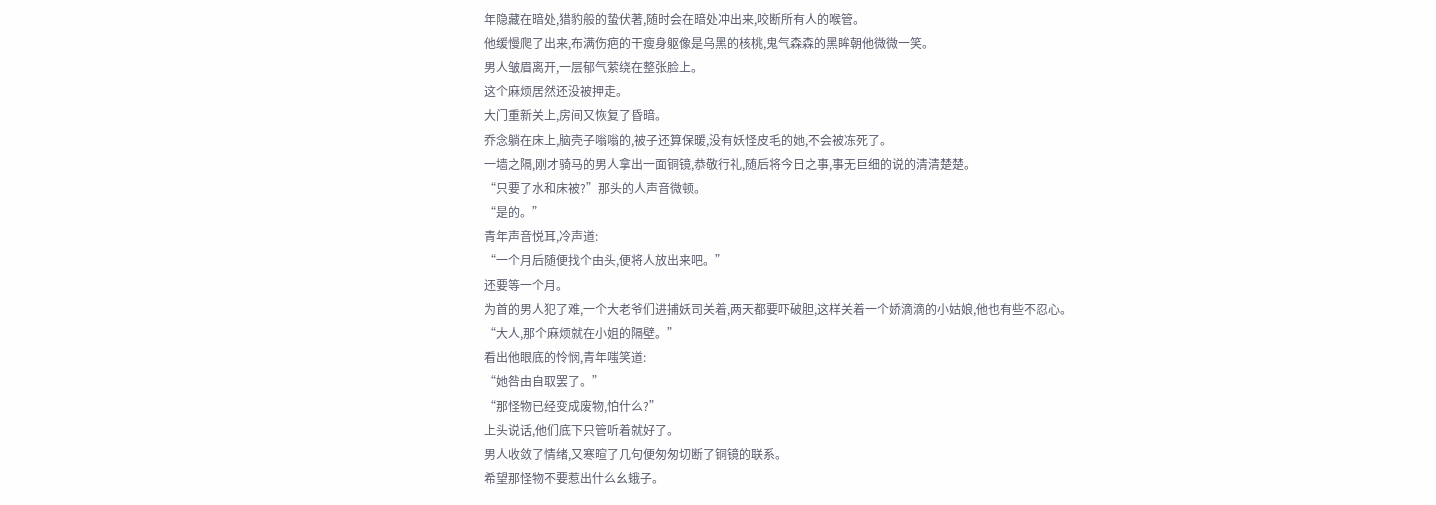年隐藏在暗处,猎豹般的蛰伏著,随时会在暗处冲出来,咬断所有人的喉管。
他缓慢爬了出来,布满伤疤的干瘦身躯像是乌黑的核桃,鬼气森森的黑眸朝他微微一笑。
男人皱眉离开,一层郁气萦绕在整张脸上。
这个麻烦居然还没被押走。
大门重新关上,房间又恢复了昏暗。
乔念躺在床上,脑壳子嗡嗡的,被子还算保暖,没有妖怪皮毛的她,不会被冻死了。
一墙之隔,刚才骑马的男人拿出一面铜镜,恭敬行礼,随后将今日之事,事无巨细的说的清清楚楚。
“只要了水和床被?”那头的人声音微顿。
“是的。”
青年声音悦耳,冷声道:
“一个月后随便找个由头,便将人放出来吧。”
还要等一个月。
为首的男人犯了难,一个大老爷们进捕妖司关着,两天都要吓破胆,这样关着一个娇滴滴的小姑娘,他也有些不忍心。
“大人,那个麻烦就在小姐的隔壁。”
看出他眼底的怜悯,青年嗤笑道:
“她咎由自取罢了。”
“那怪物已经变成废物,怕什么?”
上头说话,他们底下只管听着就好了。
男人收敛了情绪,又寒暄了几句便匆匆切断了铜镜的联系。
希望那怪物不要惹出什么幺蛾子。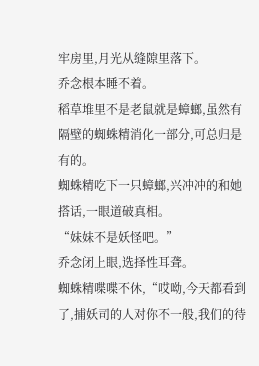牢房里,月光从缝隙里落下。
乔念根本睡不着。
稻草堆里不是老鼠就是蟑螂,虽然有隔壁的蜘蛛精消化一部分,可总归是有的。
蜘蛛精吃下一只蟑螂,兴冲冲的和她搭话,一眼道破真相。
“妹妹不是妖怪吧。”
乔念闭上眼,选择性耳聋。
蜘蛛精喋喋不休,“哎呦,今天都看到了,捕妖司的人对你不一般,我们的待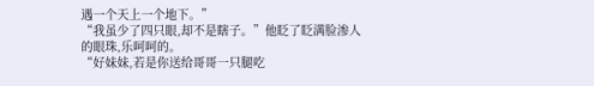遇一个天上一个地下。”
“我虽少了四只眼,却不是瞎子。”他眨了眨满脸渗人的眼珠,乐呵呵的。
“好妹妹,若是你送给哥哥一只腿吃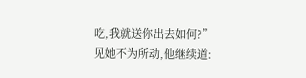吃,我就送你出去如何?”
见她不为所动,他继续道: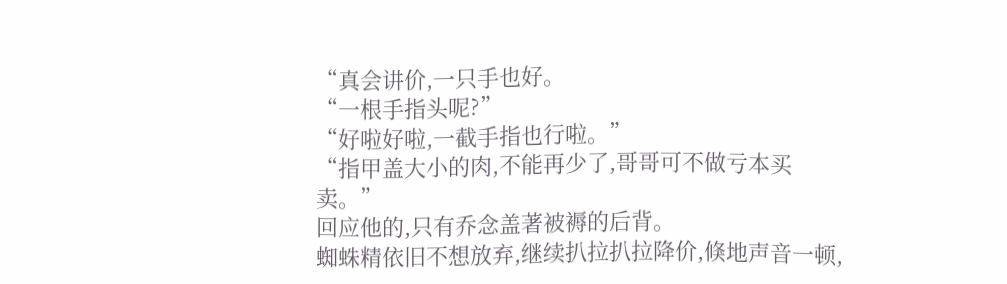“真会讲价,一只手也好。
“一根手指头呢?”
“好啦好啦,一截手指也行啦。”
“指甲盖大小的肉,不能再少了,哥哥可不做亏本买卖。”
回应他的,只有乔念盖著被褥的后背。
蜘蛛精依旧不想放弃,继续扒拉扒拉降价,倏地声音一顿,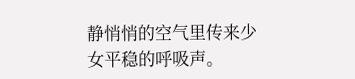静悄悄的空气里传来少女平稳的呼吸声。